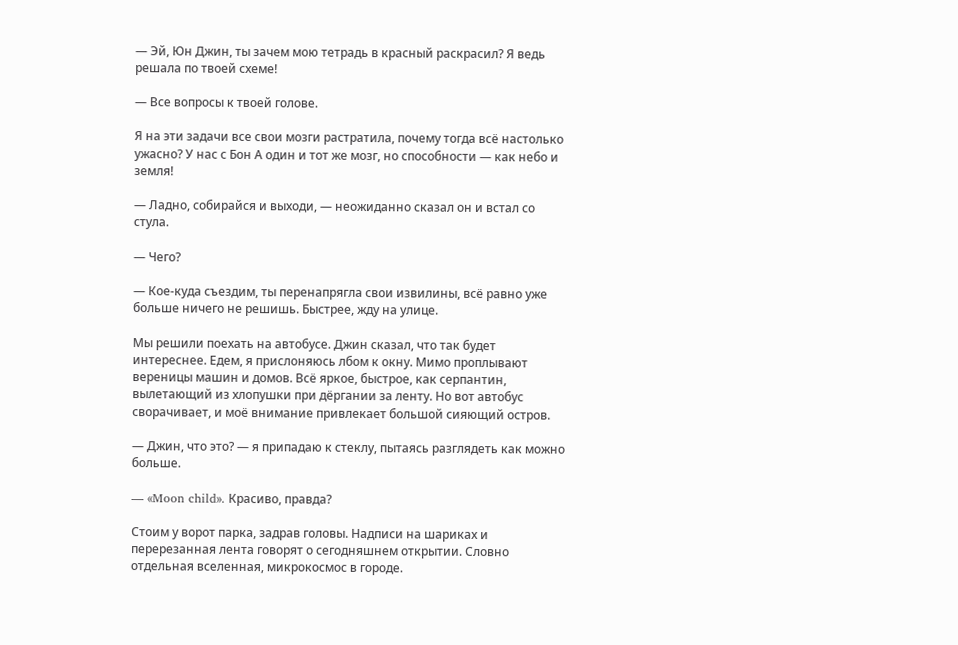— Эй, Юн Джин, ты зачем мою тетрадь в красный раскрасил? Я ведь решала по твоей схеме!

— Все вопросы к твоей голове.

Я на эти задачи все свои мозги растратила, почему тогда всё настолько ужасно? У нас с Бон А один и тот же мозг, но способности — как небо и земля!

— Ладно, собирайся и выходи, — неожиданно сказал он и встал со стула.

— Чего?

— Кое-куда съездим, ты перенапрягла свои извилины, всё равно уже больше ничего не решишь. Быстрее, жду на улице.

Мы решили поехать на автобусе. Джин сказал, что так будет интереснее. Едем, я прислоняюсь лбом к окну. Мимо проплывают вереницы машин и домов. Всё яркое, быстрое, как серпантин, вылетающий из хлопушки при дёргании за ленту. Но вот автобус сворачивает, и моё внимание привлекает большой сияющий остров.

— Джин, что это? — я припадаю к стеклу, пытаясь разглядеть как можно больше.

— «Moon child». Красиво, правда?

Стоим у ворот парка, задрав головы. Надписи на шариках и перерезанная лента говорят о сегодняшнем открытии. Словно отдельная вселенная, микрокосмос в городе.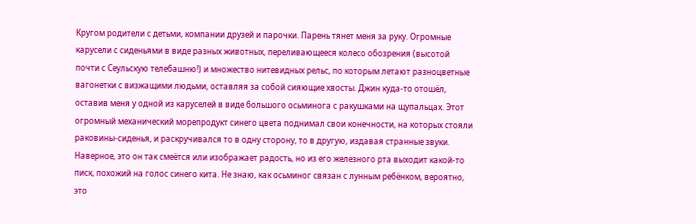Кругом родители с детьми, компании друзей и парочки. Парень тянет меня за руку. Огромные карусели с сиденьями в виде разных животных, переливающееся колесо обозрения (высотой почти с Сеульскую телебашню!) и множество нитевидных рельс, по которым летают разноцветные вагонетки с визжащими людьми, оставляя за собой сияющие хвосты. Джин куда-то отошёл, оставив меня у одной из каруселей в виде большого осьминога с ракушками на щупальцах. Этот огромный механический морепродукт синего цвета поднимал свои конечности, на которых стояли раковины-сиденья, и раскручивался то в одну сторону, то в другую, издавая странные звуки. Наверное, это он так смеётся или изображает радость, но из его железного рта выходит какой-то писк, похожий на голос синего кита. Не знаю, как осьминог связан с лунным ребёнком, вероятно, это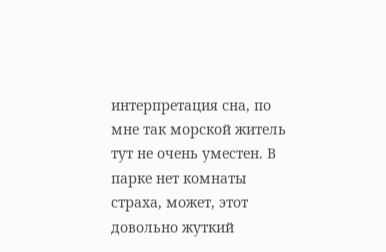интерпретация сна, по мне так морской житель тут не очень уместен. В парке нет комнаты страха, может, этот довольно жуткий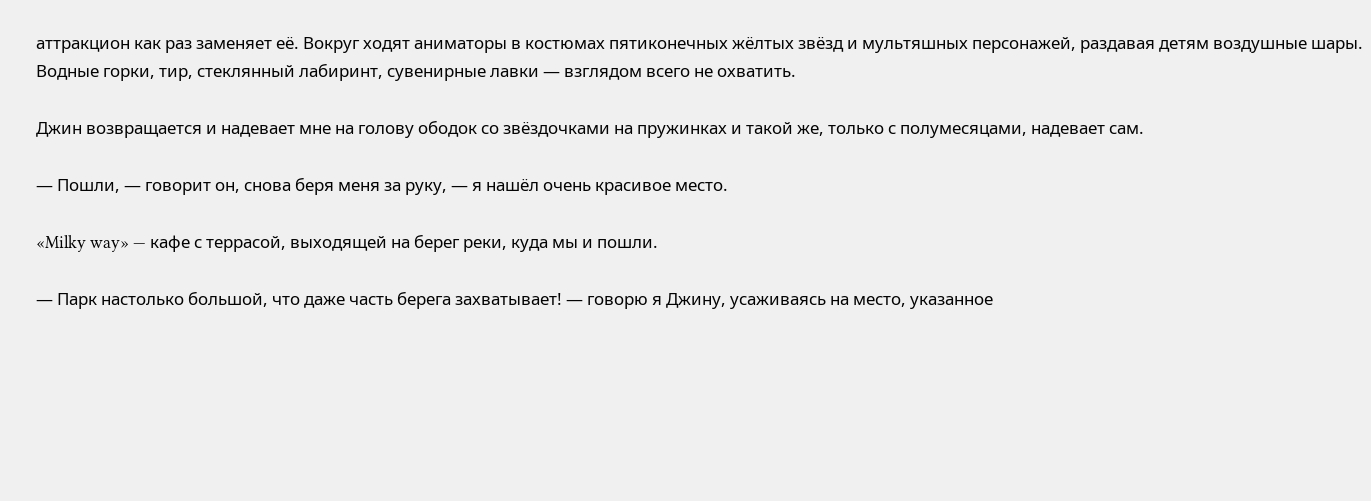аттракцион как раз заменяет её. Вокруг ходят аниматоры в костюмах пятиконечных жёлтых звёзд и мультяшных персонажей, раздавая детям воздушные шары. Водные горки, тир, стеклянный лабиринт, сувенирные лавки — взглядом всего не охватить.

Джин возвращается и надевает мне на голову ободок со звёздочками на пружинках и такой же, только с полумесяцами, надевает сам.

— Пошли, — говорит он, снова беря меня за руку, — я нашёл очень красивое место.

«Milky way» — кафе с террасой, выходящей на берег реки, куда мы и пошли.

— Парк настолько большой, что даже часть берега захватывает! — говорю я Джину, усаживаясь на место, указанное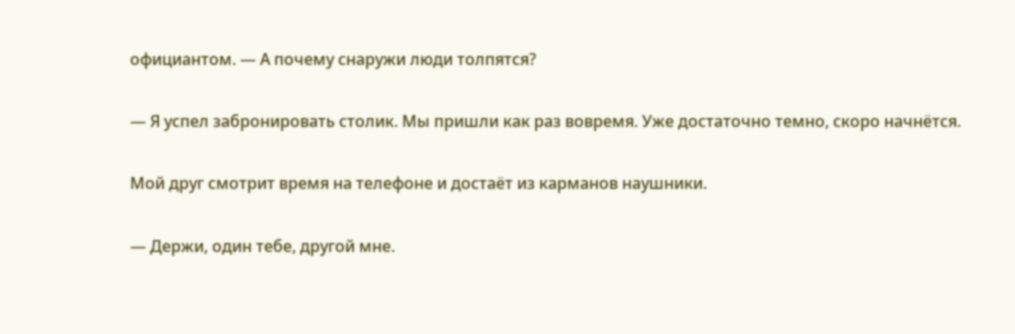официантом. — А почему снаружи люди толпятся?

— Я успел забронировать столик. Мы пришли как раз вовремя. Уже достаточно темно, скоро начнётся.

Мой друг смотрит время на телефоне и достаёт из карманов наушники.

— Держи, один тебе, другой мне.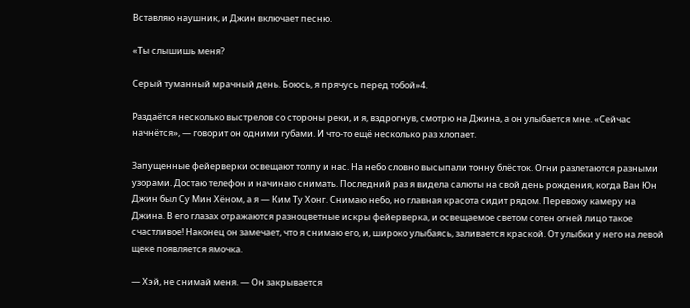Вставляю наушник, и Джин включает песню.

«Ты слышишь меня?

Серый туманный мрачный день. Боюсь, я прячусь перед тобой»4.

Раздаётся несколько выстрелов со стороны реки, и я, вздрогнув, смотрю на Джина, а он улыбается мне. «Сейчас начнётся», — говорит он одними губами. И что-то ещё несколько раз хлопает.

Запущенные фейерверки освещают толпу и нас. На небо словно высыпали тонну блёсток. Огни разлетаются разными узорами. Достаю телефон и начинаю снимать. Последний раз я видела салюты на свой день рождения, когда Ван Юн Джин был Су Мин Хёном, а я — Ким Ту Хонг. Снимаю небо, но главная красота сидит рядом. Перевожу камеру на Джина. В его глазах отражаются разноцветные искры фейерверка, и освещаемое светом сотен огней лицо такое счастливое! Наконец он замечает, что я снимаю его, и, широко улыбаясь, заливается краской. От улыбки у него на левой щеке появляется ямочка.

— Хэй, не снимай меня. — Он закрывается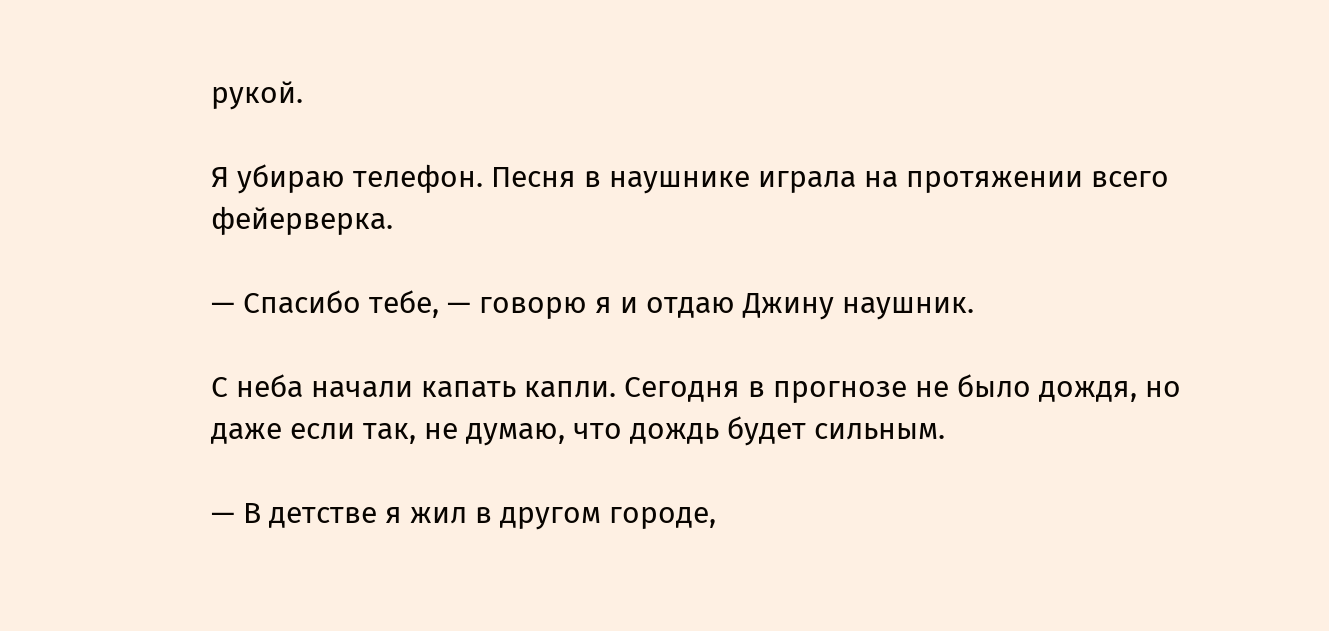рукой.

Я убираю телефон. Песня в наушнике играла на протяжении всего фейерверка.

— Спасибо тебе, — говорю я и отдаю Джину наушник.

С неба начали капать капли. Сегодня в прогнозе не было дождя, но даже если так, не думаю, что дождь будет сильным.

— В детстве я жил в другом городе,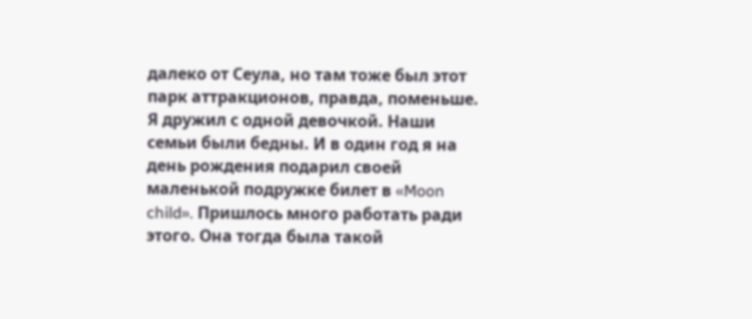далеко от Сеула, но там тоже был этот парк аттракционов, правда, поменьше. Я дружил с одной девочкой. Наши семьи были бедны. И в один год я на день рождения подарил своей маленькой подружке билет в «Moon child». Пришлось много работать ради этого. Она тогда была такой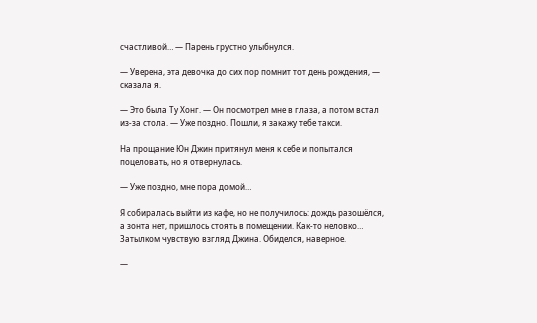счастливой… — Парень грустно улыбнулся.

— Уверена, эта девочка до сих пор помнит тот день рождения, — сказала я.

— Это была Ту Хонг. — Он посмотрел мне в глаза, а потом встал из-за стола. — Уже поздно. Пошли, я закажу тебе такси.

На прощание Юн Джин притянул меня к себе и попытался поцеловать, но я отвернулась.

— Уже поздно, мне пора домой…

Я собиралась выйти из кафе, но не получилось: дождь разошёлся, а зонта нет, пришлось стоять в помещении. Как-то неловко… Затылком чувствую взгляд Джина. Обиделся, наверное.

—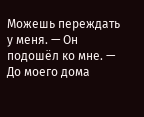Можешь переждать у меня. — Он подошёл ко мне. — До моего дома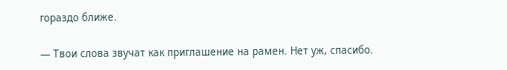гораздо ближе.

— Твои слова звучат как приглашение на рамен. Нет уж, спасибо.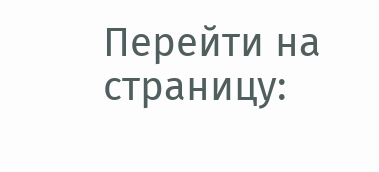Перейти на страницу: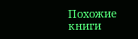Похожие книги